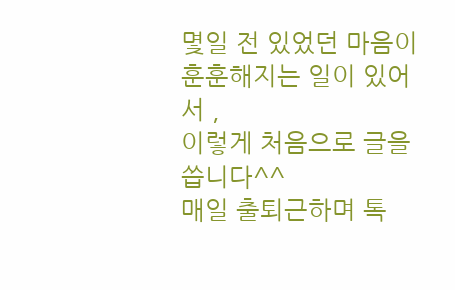몇일 전 있었던 마음이 훈훈해지는 일이 있어서 ,
이렇게 처음으로 글을 씁니다^^
매일 출퇴근하며 톡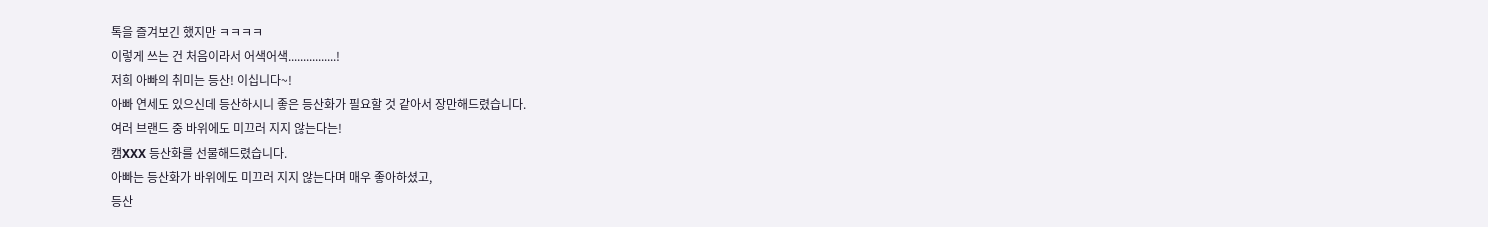톡을 즐겨보긴 했지만 ㅋㅋㅋㅋ
이렇게 쓰는 건 처음이라서 어색어색................!
저희 아빠의 취미는 등산! 이십니다~!
아빠 연세도 있으신데 등산하시니 좋은 등산화가 필요할 것 같아서 장만해드렸습니다.
여러 브랜드 중 바위에도 미끄러 지지 않는다는!
캠XXX 등산화를 선물해드렸습니다.
아빠는 등산화가 바위에도 미끄러 지지 않는다며 매우 좋아하셨고,
등산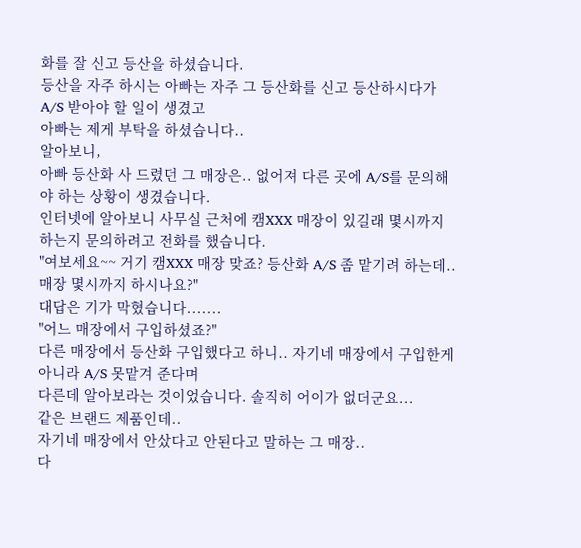화를 잘 신고 등산을 하셨습니다.
등산을 자주 하시는 아빠는 자주 그 등산화를 신고 등산하시다가 A/S 받아야 할 일이 생겼고
아빠는 제게 부탁을 하셨습니다..
알아보니,
아빠 등산화 사 드렸던 그 매장은.. 없어져 다른 곳에 A/S를 문의해야 하는 상황이 생겼습니다.
인터넷에 알아보니 사무실 근처에 캠XXX 매장이 있길래 몇시까지 하는지 문의하려고 전화를 했습니다.
"여보세요~~ 거기 캠XXX 매장 맞죠? 등산화 A/S 좀 맡기려 하는데.. 매장 몇시까지 하시나요?"
대답은 기가 막혔습니다.......
"어느 매장에서 구입하셨죠?"
다른 매장에서 등산화 구입했다고 하니.. 자기네 매장에서 구입한게 아니라 A/S 못맡겨 준다며
다른데 알아보라는 것이었습니다. 솔직히 어이가 없더군요...
같은 브랜드 제품인데..
자기네 매장에서 안샀다고 안된다고 말하는 그 매장..
다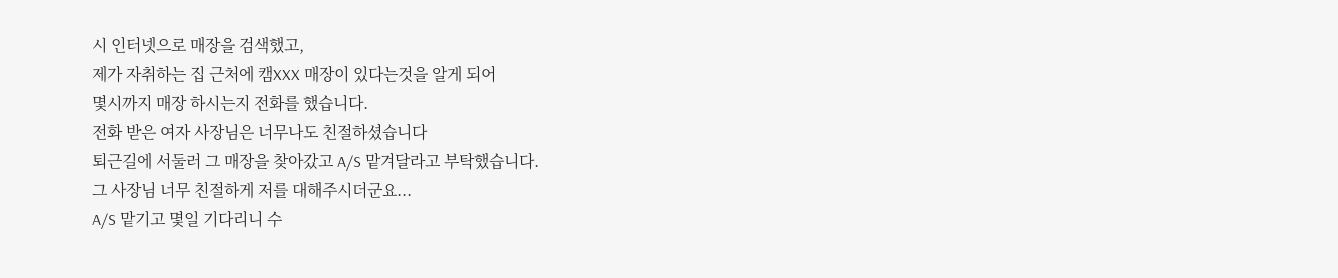시 인터넷으로 매장을 검색했고,
제가 자취하는 집 근처에 캠XXX 매장이 있다는것을 알게 되어
몇시까지 매장 하시는지 전화를 했습니다.
전화 받은 여자 사장님은 너무나도 친절하셨습니다
퇴근길에 서둘러 그 매장을 찾아갔고 A/S 맡겨달라고 부탁했습니다.
그 사장님 너무 친절하게 저를 대해주시더군요...
A/S 맡기고 몇일 기다리니 수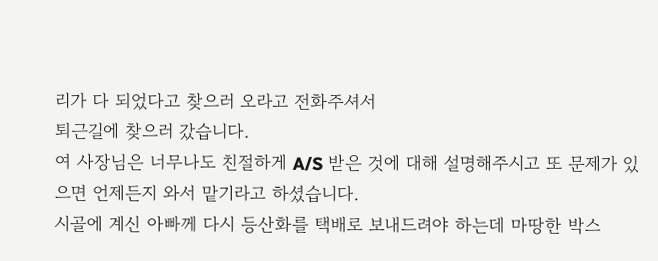리가 다 되었다고 찾으러 오라고 전화주셔서
퇴근길에 찾으러 갔습니다.
여 사장님은 너무나도 친절하게 A/S 받은 것에 대해 설명해주시고 또 문제가 있으면 언제든지 와서 맡기라고 하셨습니다.
시골에 계신 아빠께 다시 등산화를 택배로 보내드려야 하는데 마땅한 박스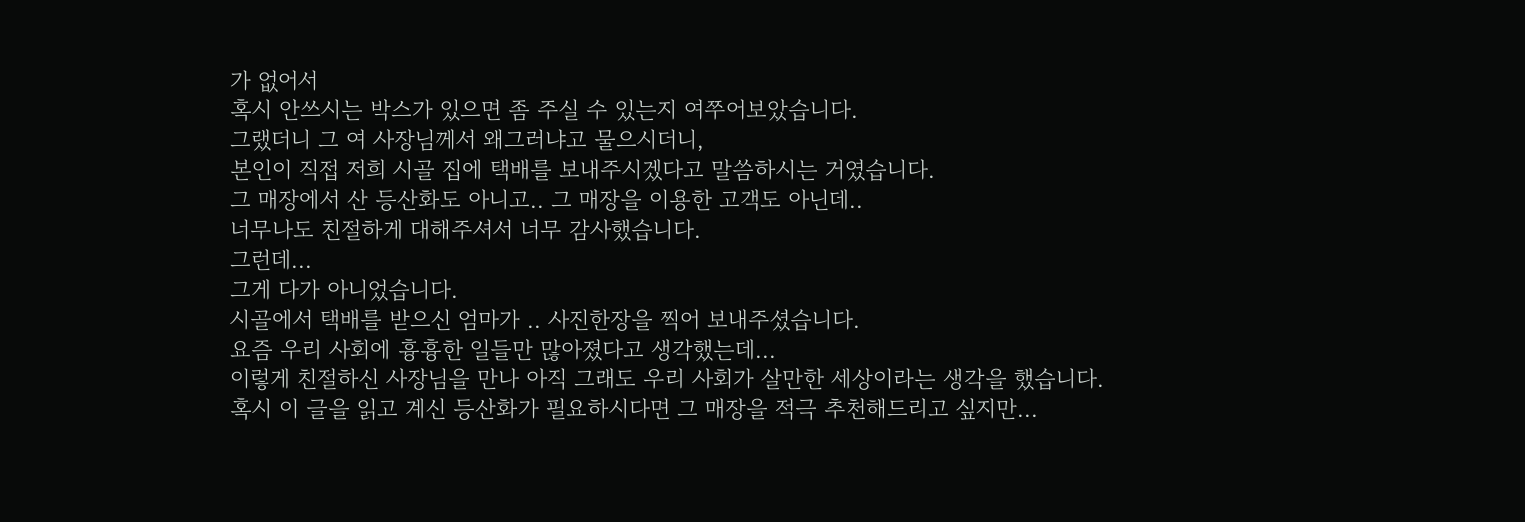가 없어서
혹시 안쓰시는 박스가 있으면 좀 주실 수 있는지 여쭈어보았습니다.
그랬더니 그 여 사장님께서 왜그러냐고 물으시더니,
본인이 직접 저희 시골 집에 택배를 보내주시겠다고 말씀하시는 거였습니다.
그 매장에서 산 등산화도 아니고.. 그 매장을 이용한 고객도 아닌데..
너무나도 친절하게 대해주셔서 너무 감사했습니다.
그런데...
그게 다가 아니었습니다.
시골에서 택배를 받으신 엄마가 .. 사진한장을 찍어 보내주셨습니다.
요즘 우리 사회에 흉흉한 일들만 많아졌다고 생각했는데...
이렇게 친절하신 사장님을 만나 아직 그래도 우리 사회가 살만한 세상이라는 생각을 했습니다.
혹시 이 글을 읽고 계신 등산화가 필요하시다면 그 매장을 적극 추천해드리고 싶지만...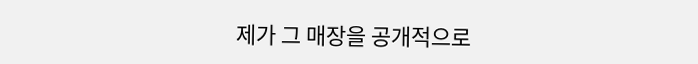제가 그 매장을 공개적으로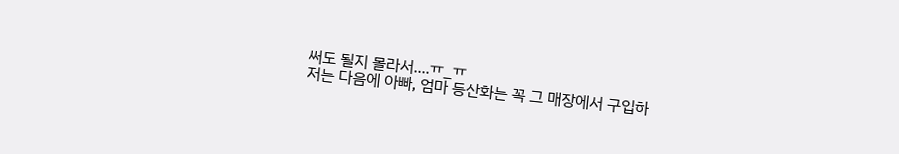써도 될지 몰라서....ㅠ_ㅠ
저는 다음에 아빠, 엄마 등산화는 꼭 그 매장에서 구입하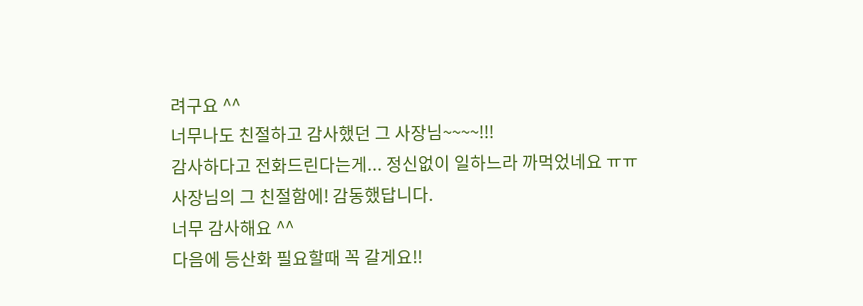려구요 ^^
너무나도 친절하고 감사했던 그 사장님~~~~!!!
감사하다고 전화드린다는게... 정신없이 일하느라 까먹었네요 ㅠㅠ
사장님의 그 친절함에! 감동했답니다.
너무 감사해요 ^^
다음에 등산화 필요할때 꼭 갈게요!!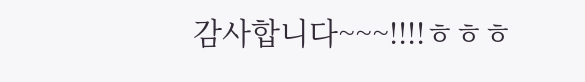감사합니다~~~!!!!ㅎㅎㅎ